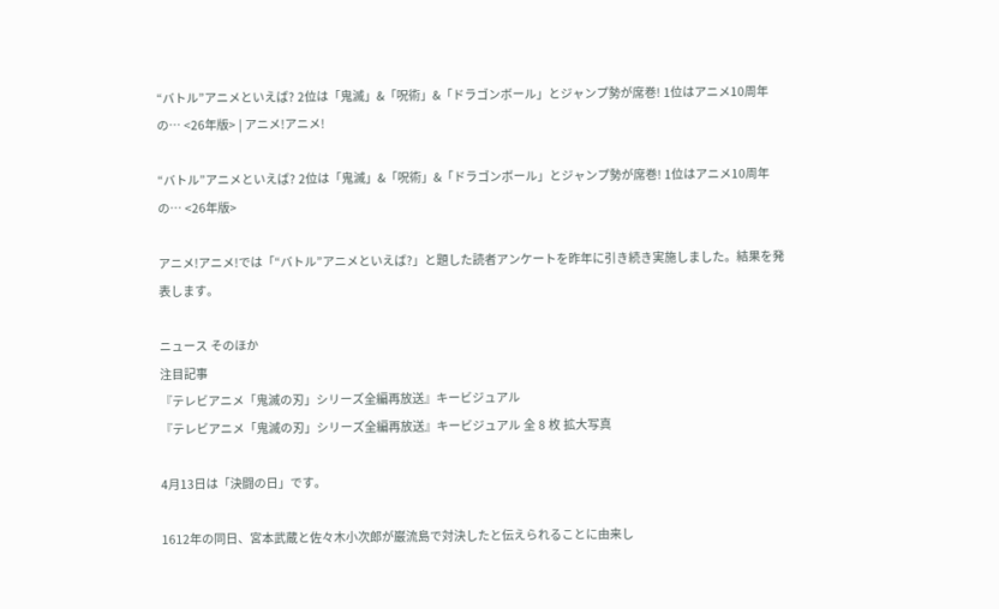“バトル”アニメといえば? 2位は「鬼滅」&「呪術」&「ドラゴンボール」とジャンプ勢が席巻! 1位はアニメ10周年の… <26年版> | アニメ!アニメ!

“バトル”アニメといえば? 2位は「鬼滅」&「呪術」&「ドラゴンボール」とジャンプ勢が席巻! 1位はアニメ10周年の… <26年版>

アニメ!アニメ!では「“バトル”アニメといえば?」と題した読者アンケートを昨年に引き続き実施しました。結果を発表します。

ニュース そのほか
注目記事
『テレビアニメ「鬼滅の刃」シリーズ全編再放送』キービジュアル
『テレビアニメ「鬼滅の刃」シリーズ全編再放送』キービジュアル 全 8 枚 拡大写真

4月13日は「決闘の日」です。

1612年の同日、宮本武蔵と佐々木小次郎が巌流島で対決したと伝えられることに由来し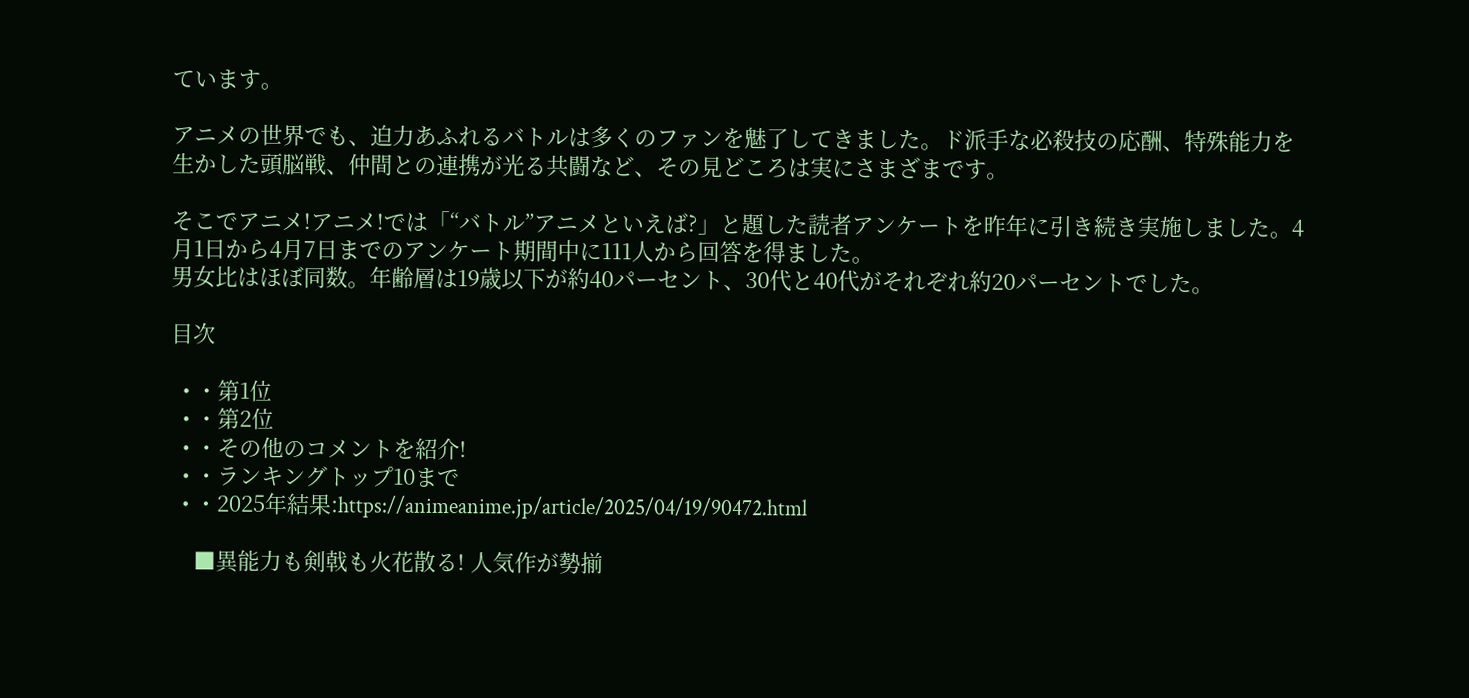ています。

アニメの世界でも、迫力あふれるバトルは多くのファンを魅了してきました。ド派手な必殺技の応酬、特殊能力を生かした頭脳戦、仲間との連携が光る共闘など、その見どころは実にさまざまです。

そこでアニメ!アニメ!では「“バトル”アニメといえば?」と題した読者アンケートを昨年に引き続き実施しました。4月1日から4月7日までのアンケート期間中に111人から回答を得ました。
男女比はほぼ同数。年齢層は19歳以下が約40パーセント、30代と40代がそれぞれ約20パーセントでした。

目次

  • ・第1位
  • ・第2位
  • ・その他のコメントを紹介!
  • ・ランキングトップ10まで
  • ・2025年結果:https://animeanime.jp/article/2025/04/19/90472.html

    ■異能力も剣戟も火花散る! 人気作が勢揃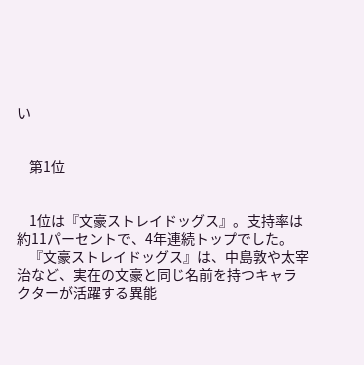い


    第1位


    1位は『文豪ストレイドッグス』。支持率は約11パーセントで、4年連続トップでした。
    『文豪ストレイドッグス』は、中島敦や太宰治など、実在の文豪と同じ名前を持つキャラクターが活躍する異能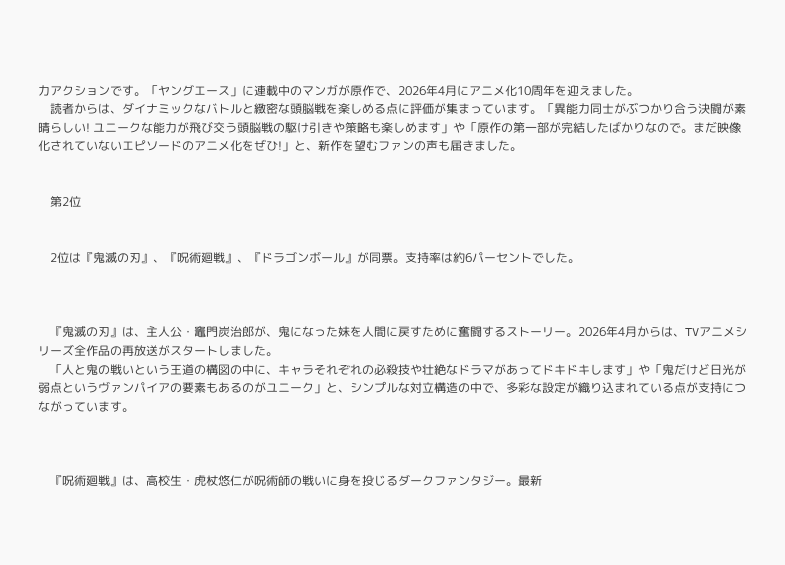力アクションです。「ヤングエース」に連載中のマンガが原作で、2026年4月にアニメ化10周年を迎えました。
    読者からは、ダイナミックなバトルと緻密な頭脳戦を楽しめる点に評価が集まっています。「異能力同士がぶつかり合う決闘が素晴らしい! ユニークな能力が飛び交う頭脳戦の駆け引きや策略も楽しめます」や「原作の第一部が完結したばかりなので。まだ映像化されていないエピソードのアニメ化をぜひ!」と、新作を望むファンの声も届きました。


    第2位


    2位は『鬼滅の刃』、『呪術廻戦』、『ドラゴンボール』が同票。支持率は約6パーセントでした。



    『鬼滅の刃』は、主人公・竈門炭治郎が、鬼になった妹を人間に戻すために奮闘するストーリー。2026年4月からは、TVアニメシリーズ全作品の再放送がスタートしました。
    「人と鬼の戦いという王道の構図の中に、キャラそれぞれの必殺技や壮絶なドラマがあってドキドキします」や「鬼だけど日光が弱点というヴァンパイアの要素もあるのがユニーク」と、シンプルな対立構造の中で、多彩な設定が織り込まれている点が支持につながっています。



    『呪術廻戦』は、高校生・虎杖悠仁が呪術師の戦いに身を投じるダークファンタジー。最新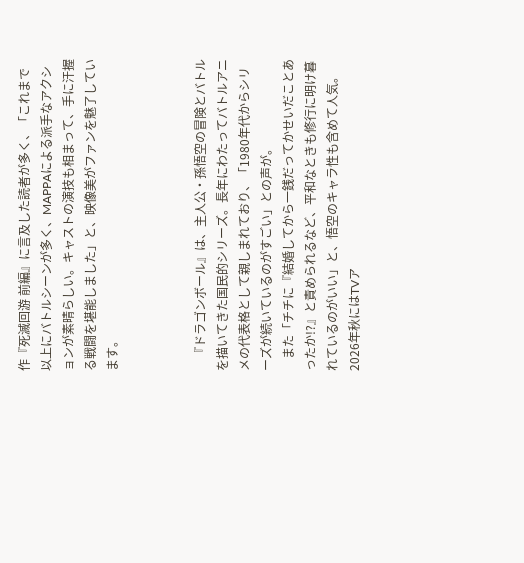作『死滅回游 前編』に言及した読者が多く、「これまで以上にバトルシーンが多く、MAPPAによる派手なアクションが素晴らしい。キャストの演技も相まって、手に汗握る戦闘を堪能しました」と、映像美がファンを魅了しています。



    『ドラゴンボール』は、主人公・孫悟空の冒険とバトルを描いてきた国民的シリーズ。長年にわたってバトルアニメの代表格として親しまれており、「1980年代からシリーズが続いているのがすごい」との声が。
    また「チチに『結婚してから一銭だってかせいだことあったか!?』と責められるなど、平和なときも修行に明け暮れているのがいい」と、悟空のキャラ性も含めて人気。2026年秋にはTVア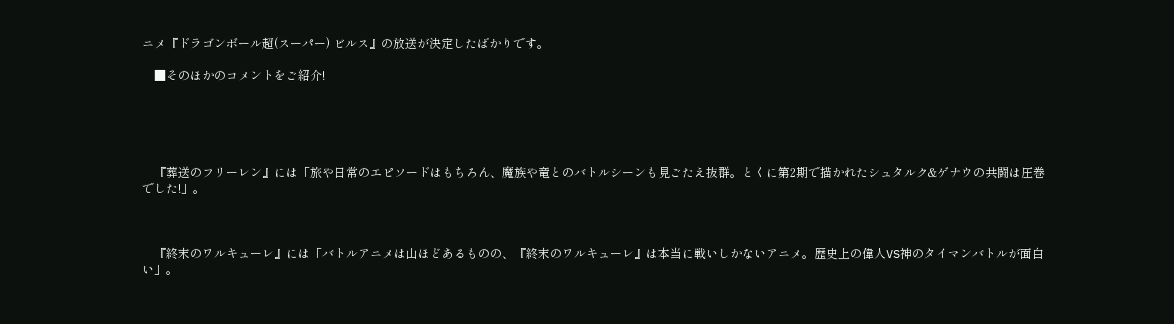ニメ『ドラゴンボール超(スーパー) ビルス』の放送が決定したばかりです。

    ■そのほかのコメントをご紹介!





    『葬送のフリーレン』には「旅や日常のエピソードはもちろん、魔族や竜とのバトルシーンも見ごたえ抜群。とくに第2期で描かれたシュタルク&ゲナウの共闘は圧巻でした!」。



    『終末のワルキューレ』には「バトルアニメは山ほどあるものの、『終末のワルキューレ』は本当に戦いしかないアニメ。歴史上の偉人VS神のタイマンバトルが面白い」。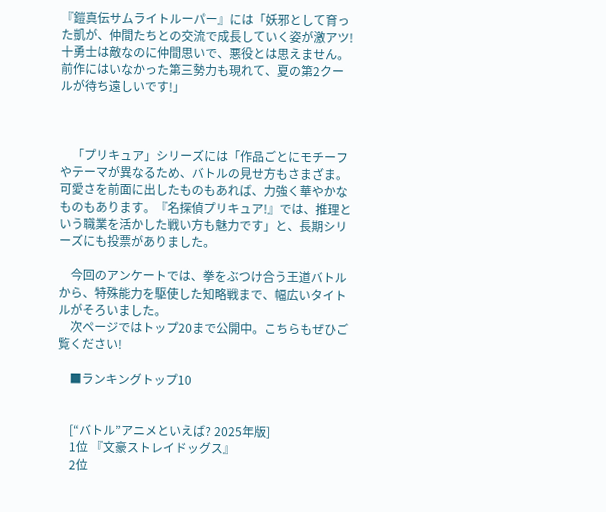『鎧真伝サムライトルーパー』には「妖邪として育った凱が、仲間たちとの交流で成長していく姿が激アツ! 十勇士は敵なのに仲間思いで、悪役とは思えません。前作にはいなかった第三勢力も現れて、夏の第2クールが待ち遠しいです!」



    「プリキュア」シリーズには「作品ごとにモチーフやテーマが異なるため、バトルの見せ方もさまざま。可愛さを前面に出したものもあれば、力強く華やかなものもあります。『名探偵プリキュア!』では、推理という職業を活かした戦い方も魅力です」と、長期シリーズにも投票がありました。

    今回のアンケートでは、拳をぶつけ合う王道バトルから、特殊能力を駆使した知略戦まで、幅広いタイトルがそろいました。
    次ページではトップ20まで公開中。こちらもぜひご覧ください!

    ■ランキングトップ10


    [“バトル”アニメといえば? 2025年版]
    1位 『文豪ストレイドッグス』
    2位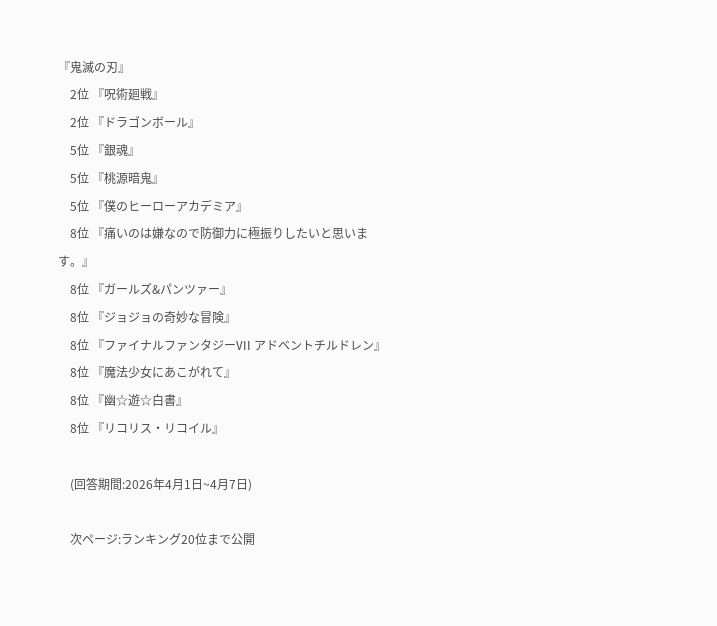『鬼滅の刃』
    2位 『呪術廻戦』
    2位 『ドラゴンボール』
    5位 『銀魂』
    5位 『桃源暗鬼』
    5位 『僕のヒーローアカデミア』
    8位 『痛いのは嫌なので防御力に極振りしたいと思います。』
    8位 『ガールズ&パンツァー』
    8位 『ジョジョの奇妙な冒険』
    8位 『ファイナルファンタジーVII アドベントチルドレン』
    8位 『魔法少女にあこがれて』
    8位 『幽☆遊☆白書』
    8位 『リコリス・リコイル』

    (回答期間:2026年4月1日~4月7日)

    次ページ:ランキング20位まで公開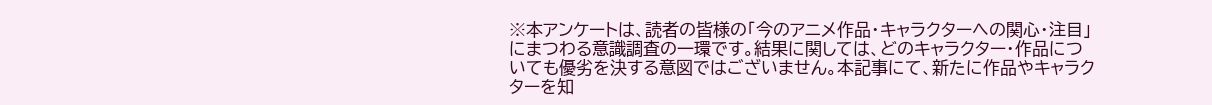※本アンケートは、読者の皆様の「今のアニメ作品・キャラクターへの関心・注目」にまつわる意識調査の一環です。結果に関しては、どのキャラクター・作品についても優劣を決する意図ではございません。本記事にて、新たに作品やキャラクターを知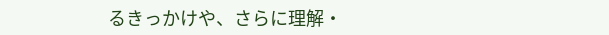るきっかけや、さらに理解・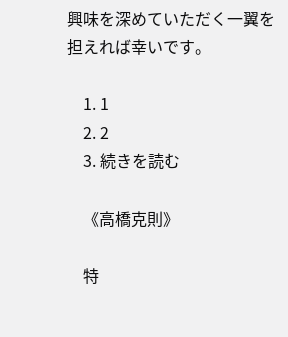興味を深めていただく一翼を担えれば幸いです。

    1. 1
    2. 2
    3. 続きを読む

    《高橋克則》

    特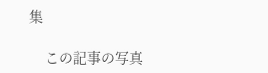集

    この記事の写真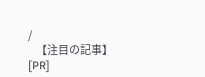/
    【注目の記事】[PR]